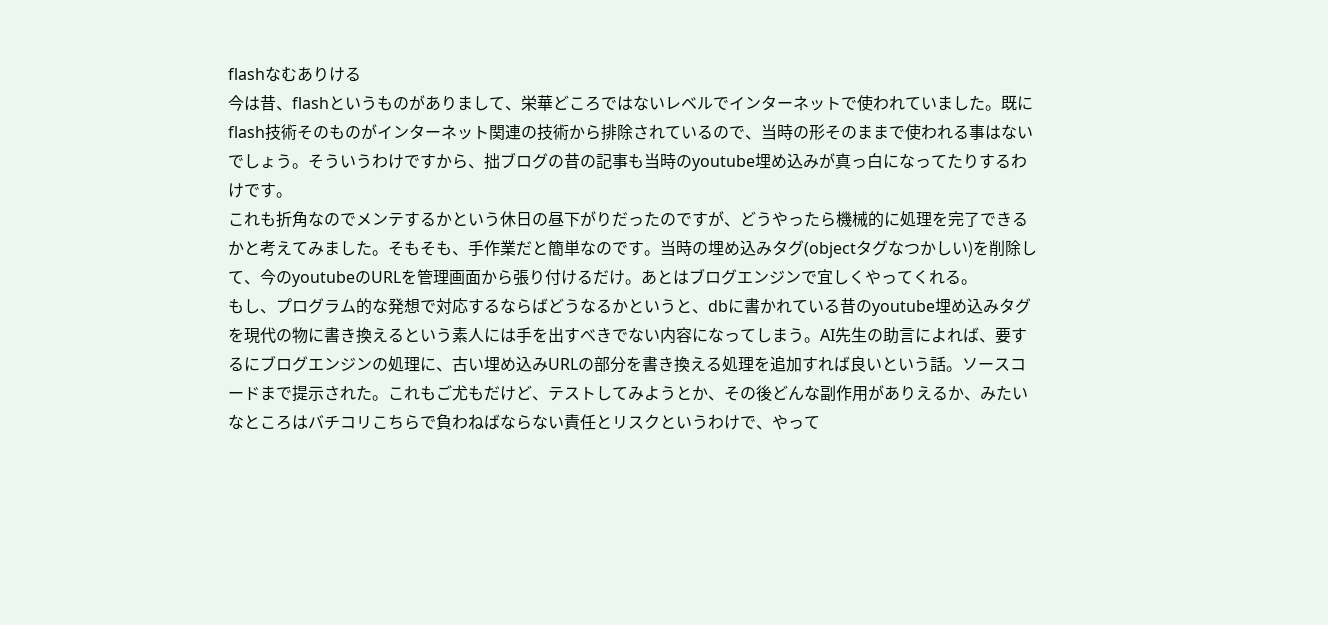flashなむありける
今は昔、flashというものがありまして、栄華どころではないレベルでインターネットで使われていました。既にflash技術そのものがインターネット関連の技術から排除されているので、当時の形そのままで使われる事はないでしょう。そういうわけですから、拙ブログの昔の記事も当時のyoutube埋め込みが真っ白になってたりするわけです。
これも折角なのでメンテするかという休日の昼下がりだったのですが、どうやったら機械的に処理を完了できるかと考えてみました。そもそも、手作業だと簡単なのです。当時の埋め込みタグ(objectタグなつかしい)を削除して、今のyoutubeのURLを管理画面から張り付けるだけ。あとはブログエンジンで宜しくやってくれる。
もし、プログラム的な発想で対応するならばどうなるかというと、dbに書かれている昔のyoutube埋め込みタグを現代の物に書き換えるという素人には手を出すべきでない内容になってしまう。AI先生の助言によれば、要するにブログエンジンの処理に、古い埋め込みURLの部分を書き換える処理を追加すれば良いという話。ソースコードまで提示された。これもご尤もだけど、テストしてみようとか、その後どんな副作用がありえるか、みたいなところはバチコリこちらで負わねばならない責任とリスクというわけで、やって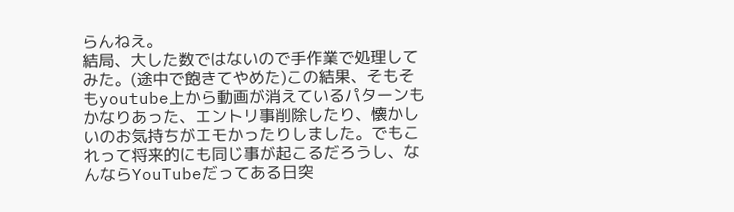らんねえ。
結局、大した数ではないので手作業で処理してみた。(途中で飽きてやめた)この結果、そもそもyoutube上から動画が消えているパターンもかなりあった、エントリ事削除したり、懐かしいのお気持ちがエモかったりしました。でもこれって将来的にも同じ事が起こるだろうし、なんならYouTubeだってある日突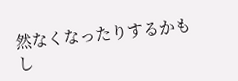然なくなったりするかもし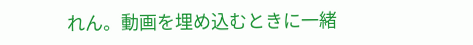れん。動画を埋め込むときに一緒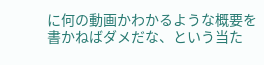に何の動画かわかるような概要を書かねばダメだな、という当た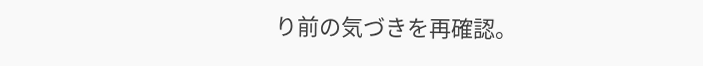り前の気づきを再確認。